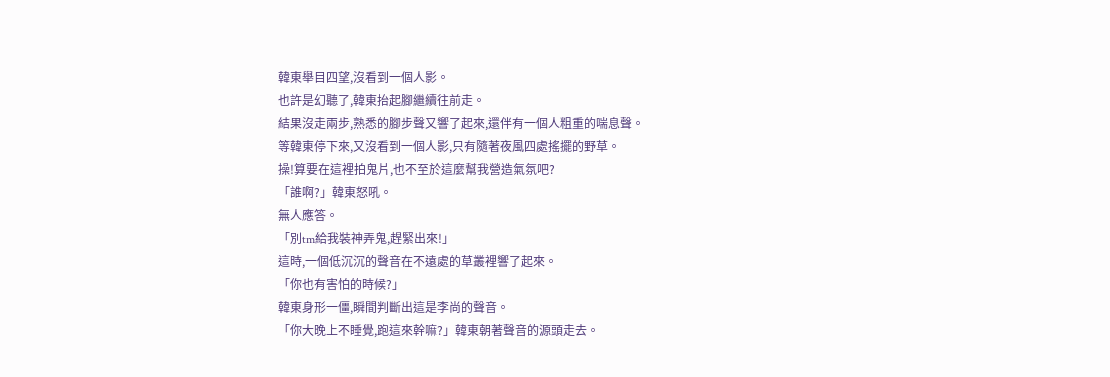韓東舉目四望,沒看到一個人影。
也許是幻聽了,韓東抬起腳繼續往前走。
結果沒走兩步,熟悉的腳步聲又響了起來,還伴有一個人粗重的喘息聲。
等韓東停下來,又沒看到一個人影,只有隨著夜風四處搖擺的野草。
操!算要在這裡拍鬼片,也不至於這麼幫我營造氣氛吧?
「誰啊?」韓東怒吼。
無人應答。
「別tm給我裝神弄鬼,趕緊出來!」
這時,一個低沉沉的聲音在不遠處的草叢裡響了起來。
「你也有害怕的時候?」
韓東身形一僵,瞬間判斷出這是李尚的聲音。
「你大晚上不睡覺,跑這來幹嘛?」韓東朝著聲音的源頭走去。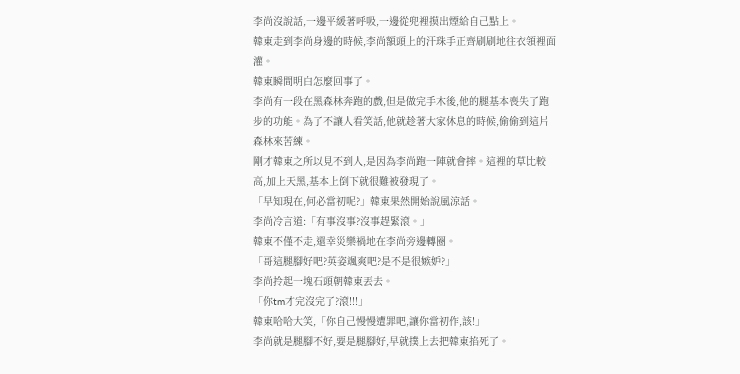李尚沒說話,一邊平緩著呼吸,一邊從兜裡摸出煙給自己點上。
韓東走到李尚身邊的時候,李尚額頭上的汗珠手正齊刷刷地往衣領裡面灌。
韓東瞬間明白怎麼回事了。
李尚有一段在黑森林奔跑的戲,但是做完手木後,他的腿基本喪失了跑步的功能。為了不讓人看笑話,他就趁著大家休息的時候,偷偷到這片森林來苦練。
剛才韓東之所以見不到人,是因為李尚跑一陣就會摔。這裡的草比較高,加上天黑,基本上倒下就很難被發現了。
「早知現在,何必當初呢?」韓東果然開始說風涼話。
李尚冷言道:「有事沒事?沒事趕緊滾。」
韓東不僅不走,還幸災樂禍地在李尚旁邊轉圈。
「哥這腿腳好吧?英姿颯爽吧?是不是很嫉妒?」
李尚拎起一塊石頭朝韓東丟去。
「你tm才完沒完了?滾!!!」
韓東哈哈大笑,「你自己慢慢遭罪吧,讓你當初作,該!」
李尚就是腿腳不好,要是腿腳好,早就撲上去把韓東掐死了。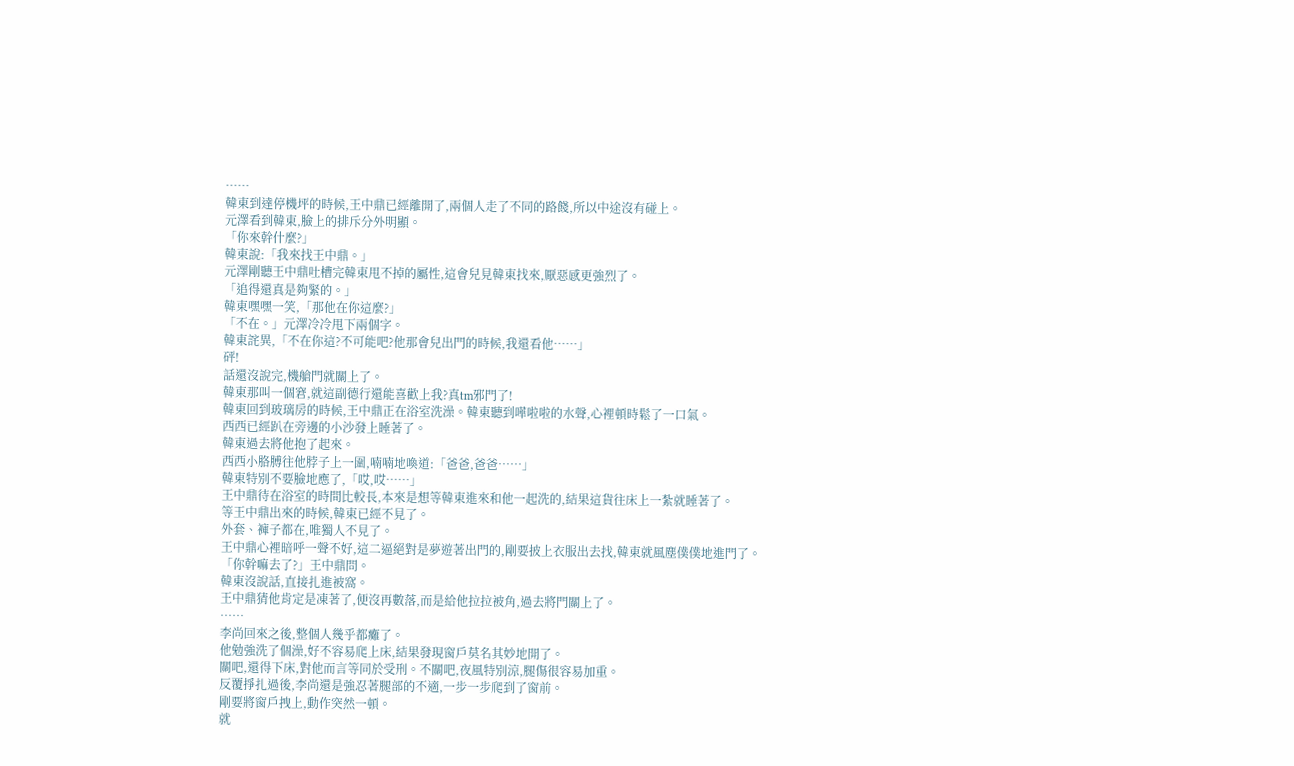……
韓東到達停機坪的時候,王中鼎已經離開了,兩個人走了不同的路餞,所以中途沒有碰上。
元澤看到韓東,臉上的排斥分外明顯。
「你來幹什麼?」
韓東說:「我來找王中鼎。」
元澤剛聽王中鼎吐槽完韓東甩不掉的屬性,這會兒見韓東找來,厭惡感更強烈了。
「追得還真是夠緊的。」
韓東嘿嘿一笑,「那他在你這麼?」
「不在。」元澤冷冷甩下兩個字。
韓東詫異,「不在你這?不可能吧?他那會兒出門的時候,我還看他……」
砰!
話還沒說完,機艙門就關上了。
韓東那叫一個窘,就這副德行還能喜歡上我?真tm邪門了!
韓東回到玻璃房的時候,王中鼎正在浴室洗澡。韓東聽到嘩啦啦的水聲,心裡頓時鬆了一口氣。
西西已經趴在旁邊的小沙發上睡著了。
韓東過去將他抱了起來。
西西小胳膊往他脖子上一圍,喃喃地喚道:「爸爸,爸爸……」
韓東特別不要臉地應了,「哎,哎……」
王中鼎待在浴室的時間比較長,本來是想等韓東進來和他一起洗的,結果這貨往床上一紮就睡著了。
等王中鼎出來的時候,韓東已經不見了。
外套、褲子都在,唯獨人不見了。
王中鼎心裡暗呼一聲不好,這二逼絕對是夢遊著出門的,剛要披上衣服出去找,韓東就風塵僕僕地進門了。
「你幹嘛去了?」王中鼎問。
韓東沒說話,直接扎進被窩。
王中鼎猜他肯定是凍著了,便沒再數落,而是給他拉拉被角,過去將門關上了。
……
李尚回來之後,整個人幾乎都癱了。
他勉強洗了個澡,好不容易爬上床,結果發現窗戶莫名其妙地開了。
關吧,還得下床,對他而言等同於受刑。不關吧,夜風特別涼,腿傷很容易加重。
反覆掙扎過後,李尚還是強忍著腿部的不適,一步一步爬到了窗前。
剛要將窗戶拽上,動作突然一頓。
就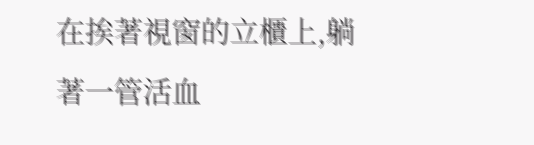在挨著視窗的立櫃上,躺著一管活血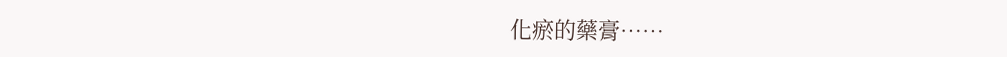化瘀的藥膏……